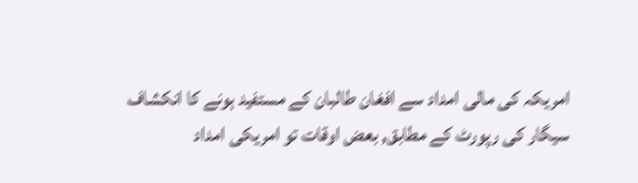امریکہ کی مالی امداد سے افغان طالبان کے مستفید ہونے کا انکشاف
سیگار کی رپورٹ کے مطابق, بعض اوقات تو امریکی امداد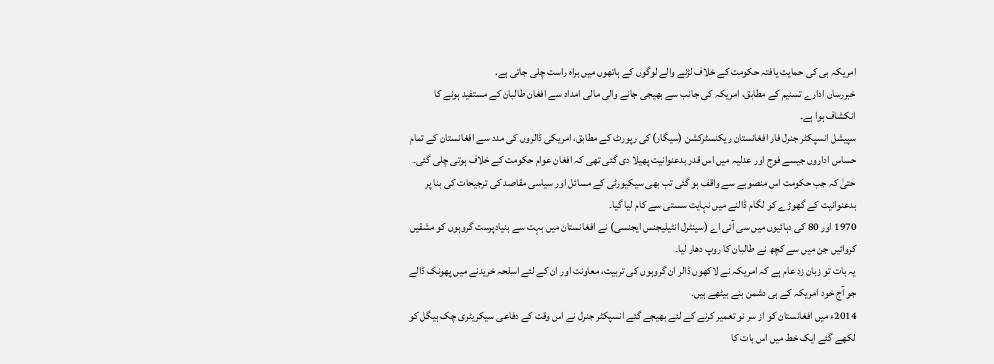امریکہ ہی کی حمایت یافتہ حکومت کے خلاف لڑنے والے لوگوں کے ہاتھوں میں براہ راست چلی جاتی ہے.
خبررساں ادارے تسنیم کے مطابق، امریکہ کی جانب سے بھیجی جانے والی مالی امداد سے افغان طالبان کے مستفید ہونے کا انکشاف ہوا ہے۔
سپیشل انسپکٹر جنرل فار افغانستان ریکنسٹرکشن (سیگار) کی رپورٹ کے مطابق، امریکی ڈالروں کی مدد سے افغانستان کے تمام حساس اداروں جیسے فوج اور عدلیہ میں اس قدر بدعنوانیت پھیلا دی گئی تھی کہ افغان عوام حکومت کے خلاف ہوتی چلی گئی۔
حتیٰ کہ جب حکومت اس منصوبے سے واقف ہو گئی تب بھی سیکیورٹی کے مسائل اور سیاسی مقاصد کی ترجیحات کی بنا پر بدعنوانیت کے گھوڑے کو لگام ڈالنے میں نہایت سستی سے کام لیا گیا۔
1970 اور 80 کی دہائیوں میں سی آئی اے (سینٹرل انٹیلیجنس ایجنسی) نے افغانستان میں بہت سے بنیادپرست گروہوں کو مشقیں کروائیں جن میں سے کچھ نے طالبان کا روپ دھار لیا۔
یہ بات تو زبان زد عام ہے کہ امریکہ نے لاکھوں ڈالر ان گروہوں کی تربیت، معاونت اور ان کے لئے اسلحہ خریدنے میں پھونک ڈالے جو آج خود امریکہ کے ہی دشمن بنے بیٹھے ہیں۔
2014ء میں افغانستان کو از سر نو تعمیر کرنے کے لئے بھیجے گئے انسپکٹر جنرل نے اس وقت کے دفاعی سیکریٹری چک ہیگل کو لکھے گئے ایک خط میں اس بات کا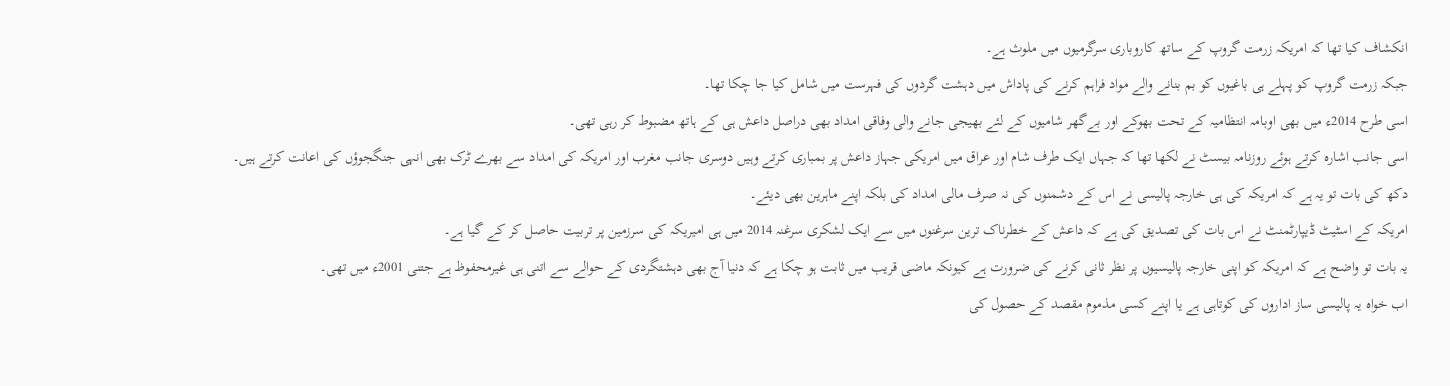انکشاف کیا تھا کہ امریکہ زرمت گروپ کے ساتھ کاروباری سرگرمیوں میں ملوث ہے۔
جبکہ زرمت گروپ کو پہلے ہی باغیوں کو بم بنانے والے مواد فراہم کرنے کی پاداش میں دہشت گردوں کی فہرست میں شامل کیا جا چکا تھا۔
اسی طرح 2014ء میں بھی اوبامہ انتظامیہ کے تحت بھوکے اور بےگھر شامیوں کے لئے بھیجی جانے والی وفاقی امداد بھی دراصل داعش ہی کے ہاتھ مضبوط کر رہی تھی۔
اسی جانب اشارہ کرتے ہوئے روزنامہ بیسٹ نے لکھا تھا کہ جہاں ایک طرف شام اور عراق میں امریکی جہاز داعش پر بمباری کرتے وہیں دوسری جانب مغرب اور امریکہ کی امداد سے بھرے ٹرک بھی انہی جنگجوؤں کی اعانت کرتے ہیں۔
دکھ کی بات تو یہ ہے کہ امریکہ کی ہی خارجہ پالیسی نے اس کے دشمنوں کی نہ صرف مالی امداد کی بلکہ اپنے ماہرین بھی دیئے۔
امریکہ کے اسٹیٹ ڈیپارٹمنٹ نے اس بات کی تصدیق کی ہے کہ داعش کے خطرناک ترین سرغنوں میں سے ایک لشکری سرغنہ 2014 میں ہی امیریکہ کی سرزمین پر تربیت حاصل کر کے گیا ہے۔
یہ بات تو واضح ہے کہ امریکہ کو اپنی خارجہ پالیسیوں پر نظر ثانی کرنے کی ضرورت ہے کیونکہ ماضی قریب میں ثابت ہو چکا ہے کہ دنیا آج بھی دہشتگردی کے حوالے سے اتنی ہی غیرمحفوظ ہے جتنی 2001ء میں تھی۔
اب خواہ یہ پالیسی ساز اداروں کی کوتاہی ہے یا اپنے کسی مذموم مقصد کے حصول کی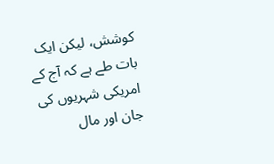کوشش، لیکن ایک بات طے ہے کہ آج کے امریکی شہریوں کی جان اور مال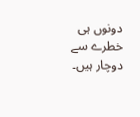دونوں ہی خطرے سے دوچار ہیں۔